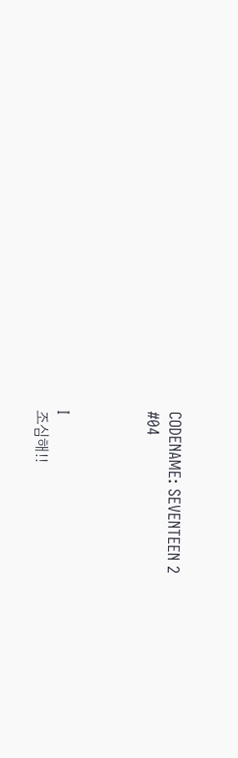CODENAME: SEVENTEEN 2
#04



I
조심해!!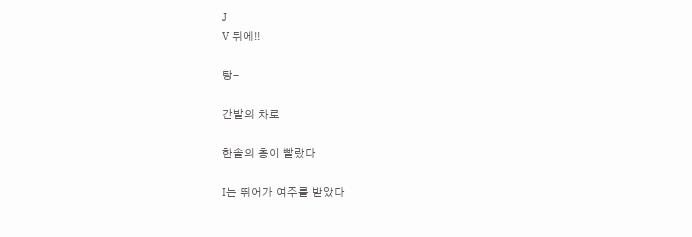J
V 뒤에!!

탕-

간발의 차로

한솔의 총이 빨랐다

I는 뛰어가 여주를 받았다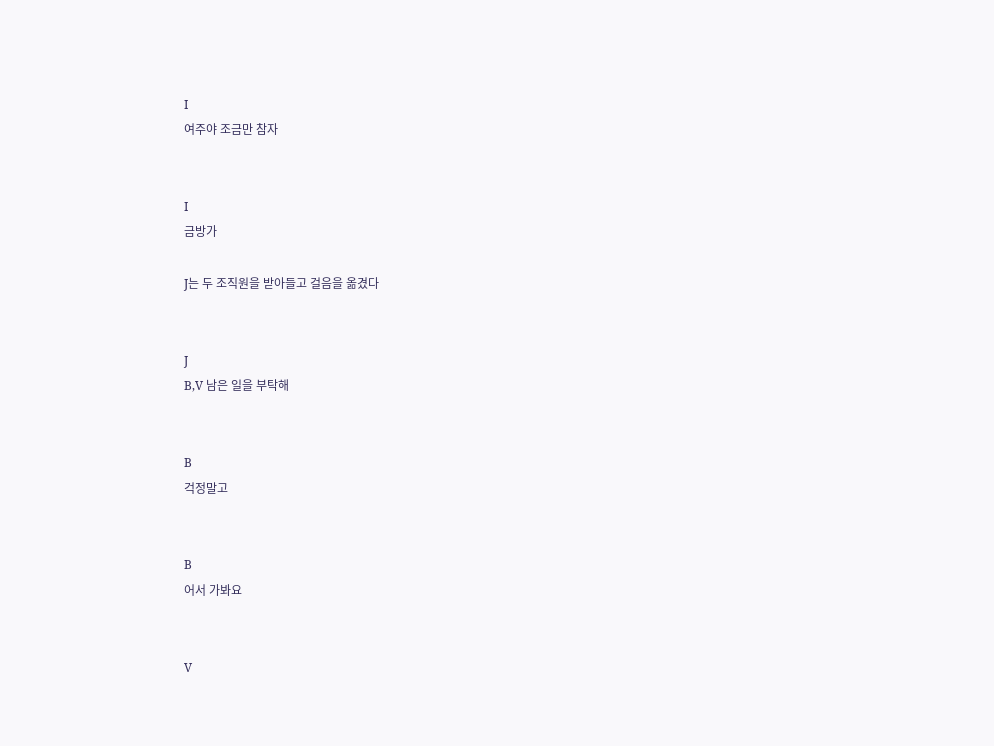I
여주야 조금만 참자


I
금방가

J는 두 조직원을 받아들고 걸음을 옮겼다


J
B,V 남은 일을 부탁해


B
걱정말고


B
어서 가봐요


V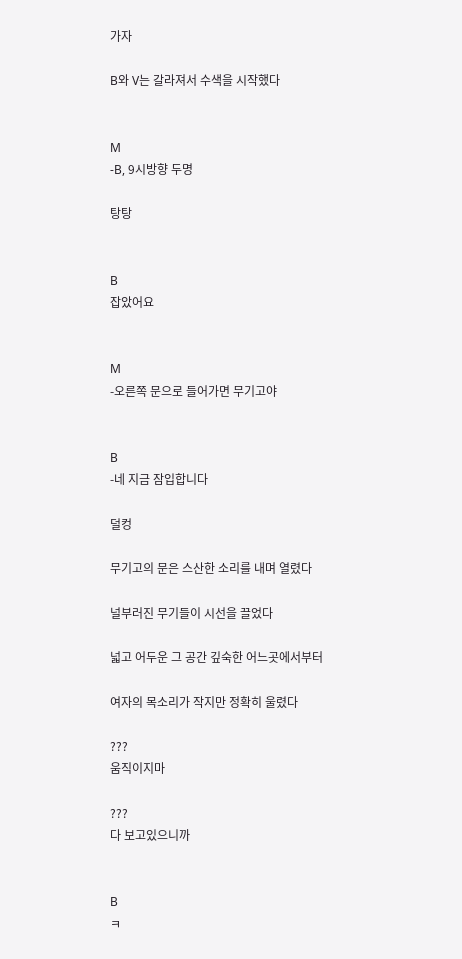가자

B와 V는 갈라져서 수색을 시작했다


M
-B, 9시방향 두명

탕탕


B
잡았어요


M
-오른쪽 문으로 들어가면 무기고야


B
-네 지금 잠입합니다

덜컹

무기고의 문은 스산한 소리를 내며 열렸다

널부러진 무기들이 시선을 끌었다

넓고 어두운 그 공간 깊숙한 어느곳에서부터

여자의 목소리가 작지만 정확히 울렸다

???
움직이지마

???
다 보고있으니까


B
ㅋ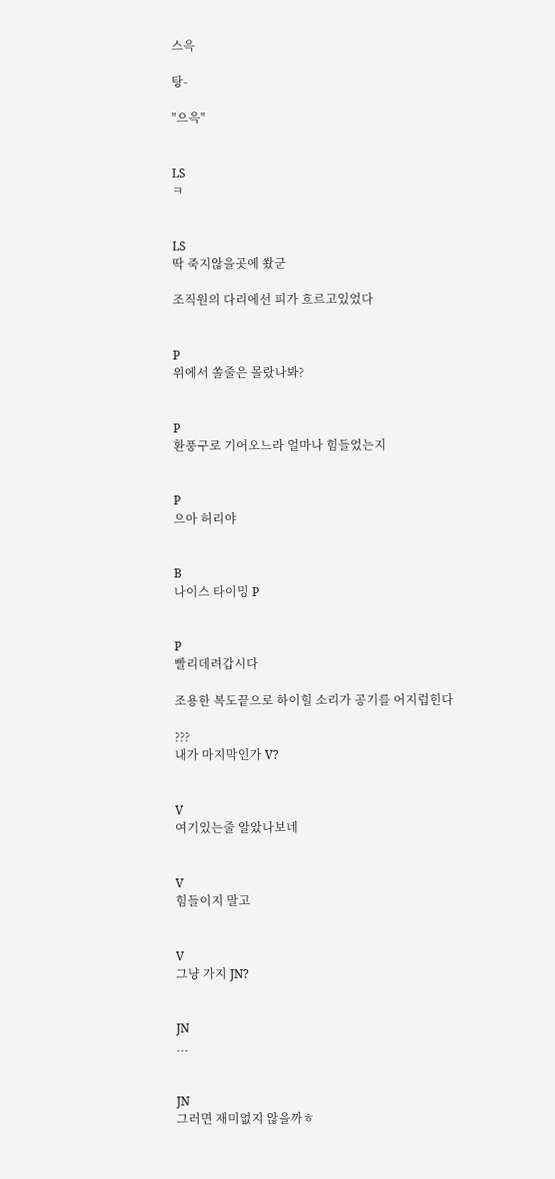스윽

탕-

"으윽"


LS
ㅋ


LS
딱 죽지않을곳에 쐈군

조직원의 다리에선 피가 흐르고있었다


P
위에서 쏠줄은 몰랐나봐?


P
환풍구로 기어오느라 얼마나 힘들었는지


P
으아 허리야


B
나이스 타이밍 P


P
빨리데려갑시다

조용한 복도끝으로 하이힐 소리가 공기를 어지럽힌다

???
내가 마지막인가 V?


V
여기있는줄 알았나보네


V
힘들이지 말고


V
그냥 가지 JN?


JN
...


JN
그러면 재미없지 않을까ㅎ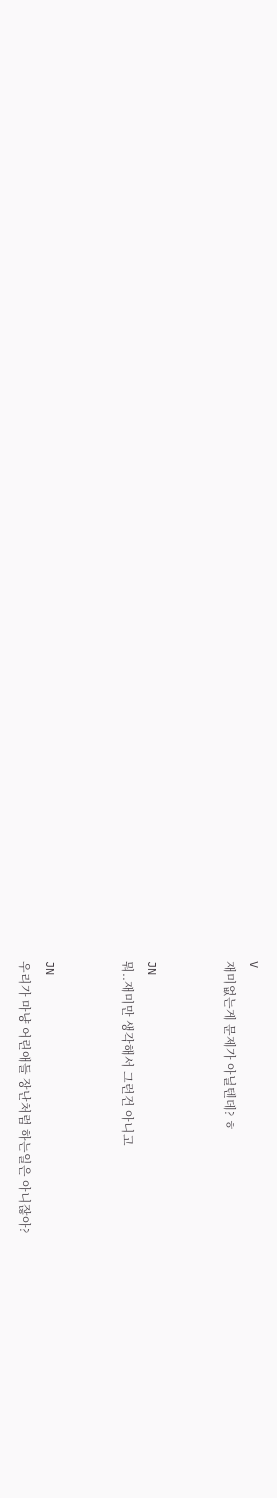V
재미없는게 문제가 아닐텐데? ㅎ


JN
뭐..재미만 생각해서 그런건 아니고


JN
우리가 마냥 어린애들 장난처럼 하는일은 아니잖아?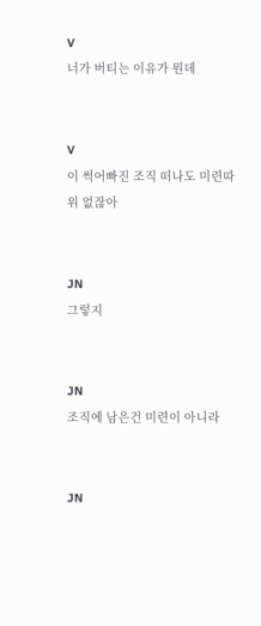V
너가 버티는 이유가 뭔데


V
이 썩어빠진 조직 떠나도 미련따위 없잖아


JN
그렇지


JN
조직에 남은건 미련이 아니라


JN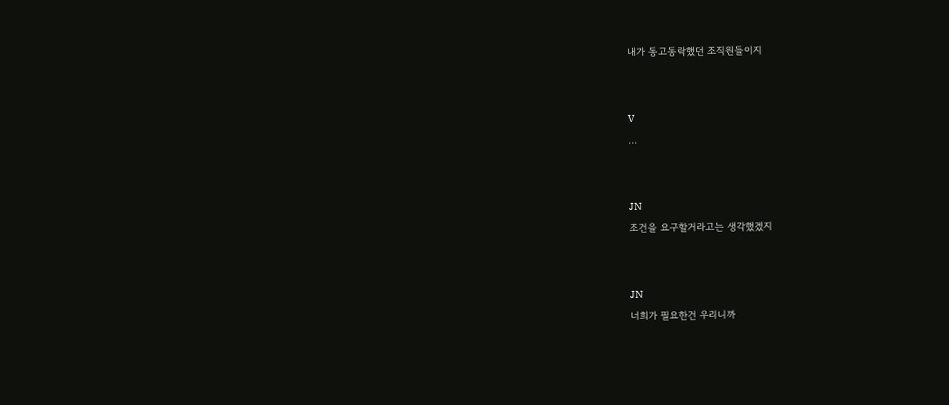내가 동고동락했던 조직원들이지


V
...


JN
조건을 요구할거라고는 생각했겠지


JN
너희가 필요한건 우리니까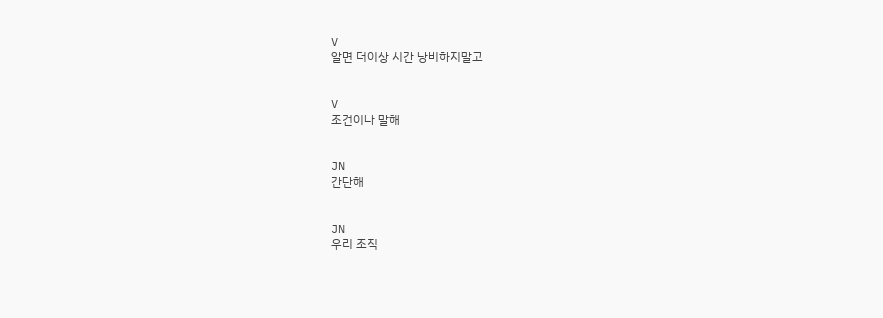V
알면 더이상 시간 낭비하지말고


V
조건이나 말해


JN
간단해


JN
우리 조직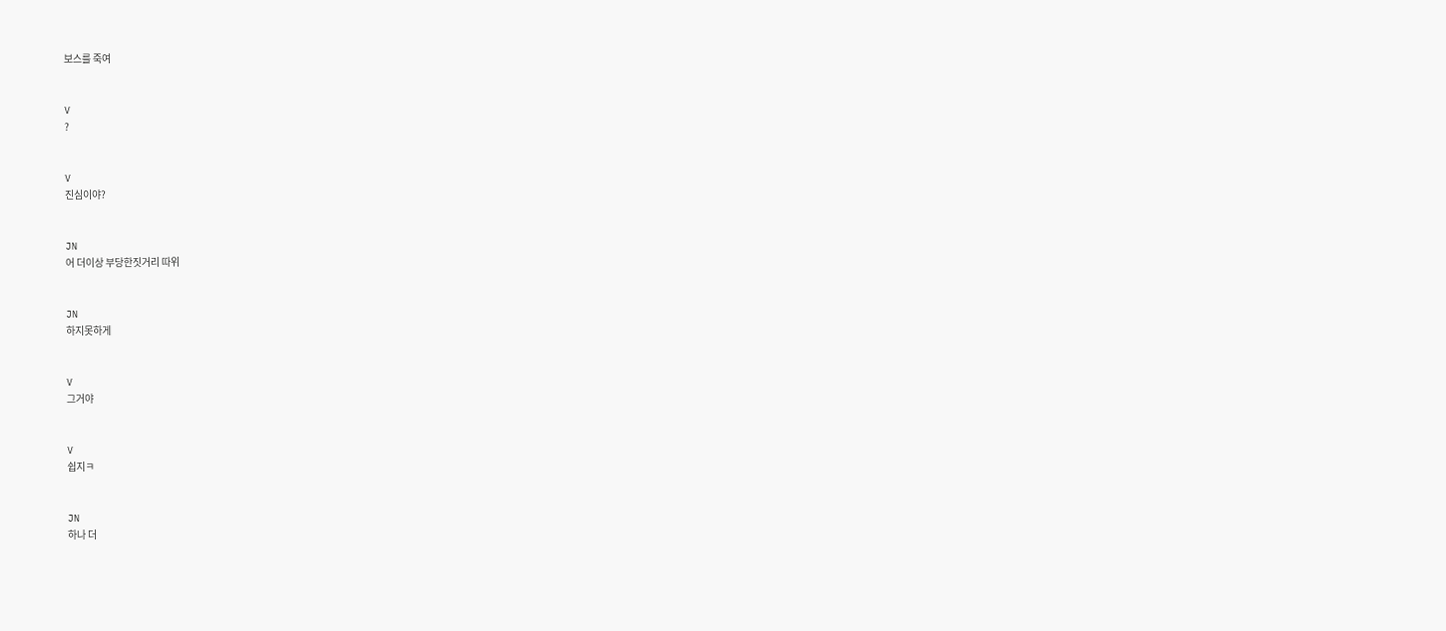보스를 죽여


V
?


V
진심이야?


JN
어 더이상 부당한짓거리 따위


JN
하지못하게


V
그거야


V
쉽지ㅋ


JN
하나 더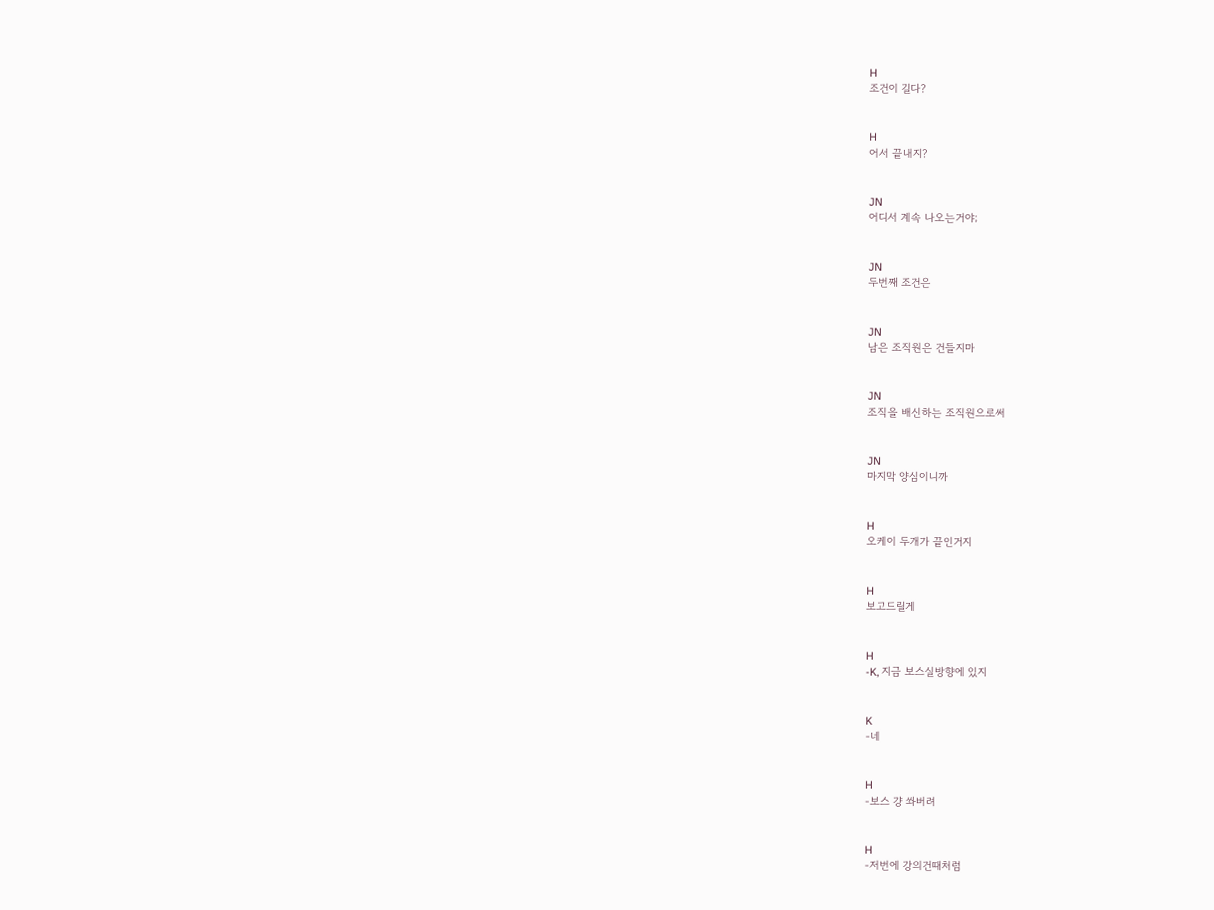H
조건이 길다?


H
어서 끝내지?


JN
어디서 계속 나오는거야;


JN
두번째 조건은


JN
남은 조직원은 건들지마


JN
조직을 배신하는 조직원으로써


JN
마지막 양심이니까


H
오케이 두개가 끝인거지


H
보고드릴게


H
-K, 지금 보스실방향에 있지


K
-네


H
-보스 걍 쏴버려


H
-저번에 강의건때처럼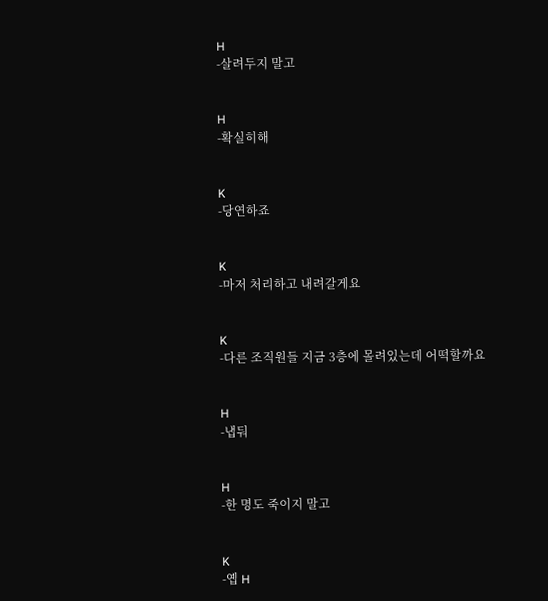H
-살려두지 말고


H
-확실히해


K
-당연하죠


K
-마저 처리하고 내려갈게요


K
-다른 조직원들 지금 3층에 몰려있는데 어떡할까요


H
-냅둬


H
-한 명도 죽이지 말고


K
-옙 H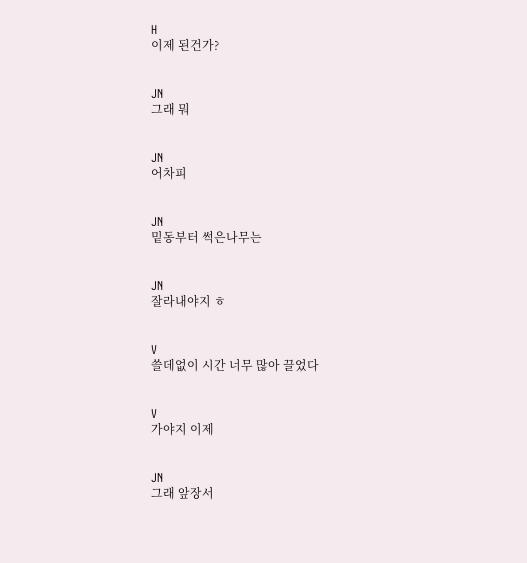H
이제 된건가?


JN
그래 뭐


JN
어차피


JN
밑동부터 썩은나무는


JN
잘라내야지 ㅎ


V
쓸데없이 시간 너무 많아 끌었다


V
가야지 이제


JN
그래 앞장서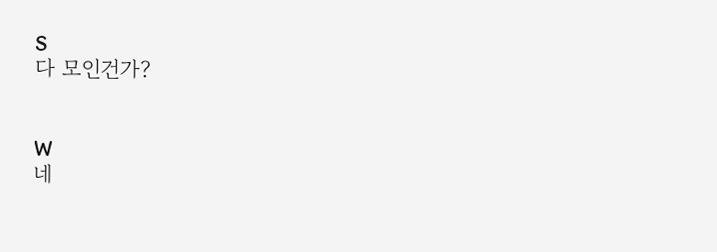S
다 모인건가?


W
네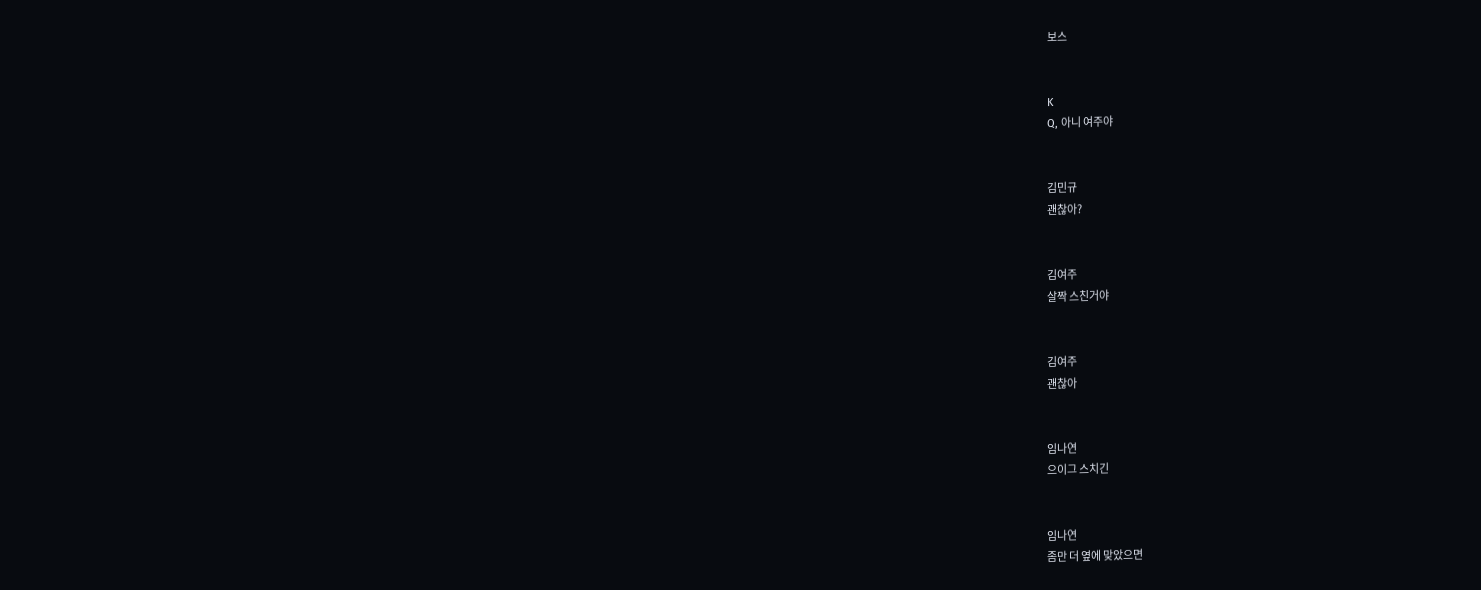보스


K
Q, 아니 여주야


김민규
괜찮아?


김여주
살짝 스친거야


김여주
괜찮아


임나연
으이그 스치긴


임나연
좀만 더 옆에 맞았으면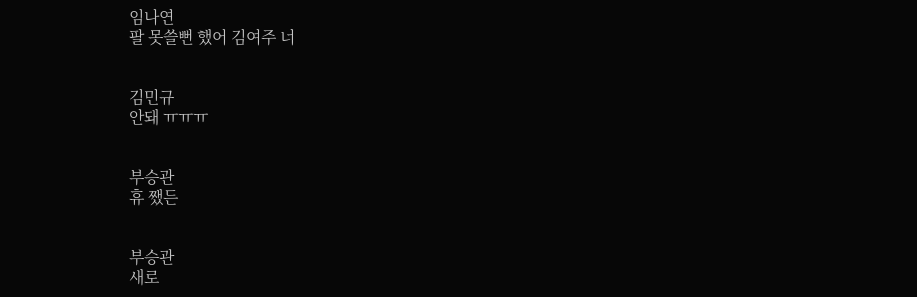임나연
팔 못쓸뻔 했어 김여주 너


김민규
안돼 ㅠㅠㅠ


부승관
휴 쨌든


부승관
새로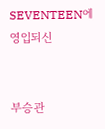SEVENTEEN에 영입되신


부승관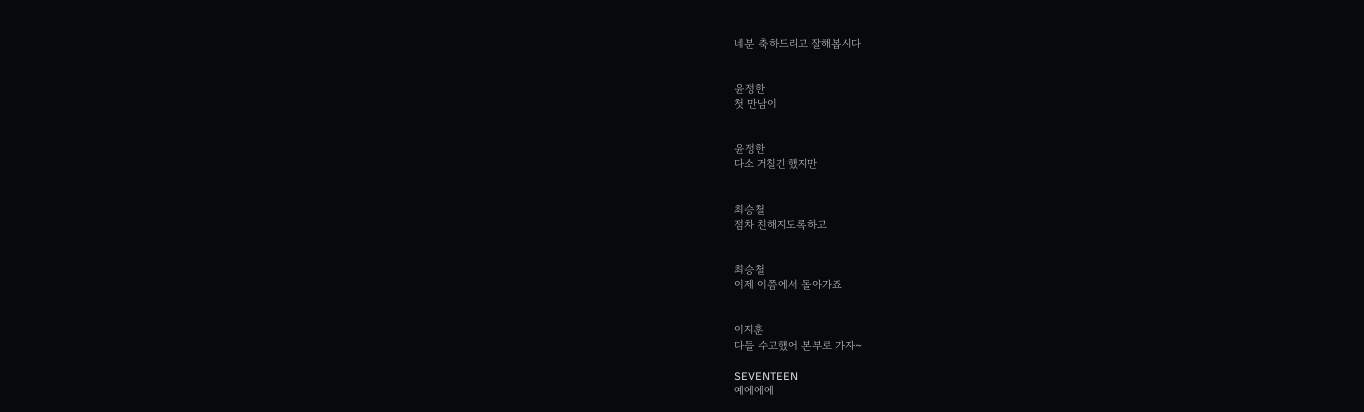네분 축하드리고 잘해봅시다


윤정한
첫 만남이


윤정한
다소 거칠긴 했지만


최승철
점차 친해지도록하고


최승철
이제 이쯤에서 돌아가죠


이지훈
다들 수고했어 본부로 가자~

SEVENTEEN
예에에에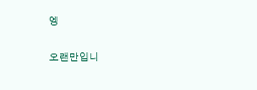엥

오랜만입니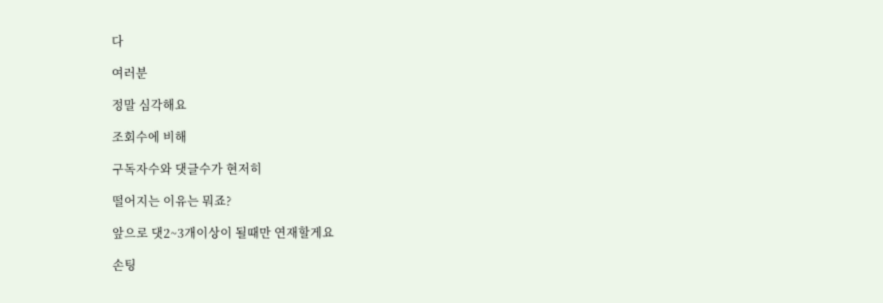다

여러분

정말 심각해요

조회수에 비해

구독자수와 댓글수가 현저히

떨어지는 이유는 뭐죠?

앞으로 댓2~3개이상이 될때만 연재할게요

손팅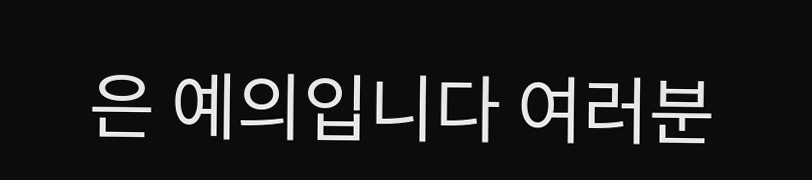은 예의입니다 여러분